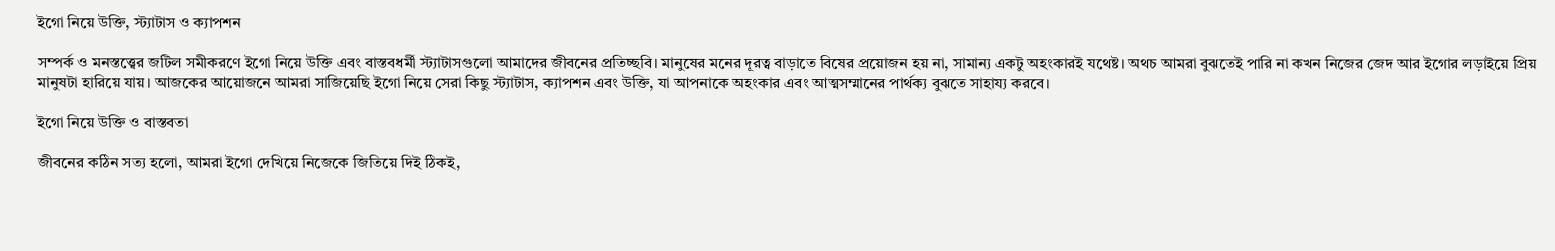ইগো নিয়ে উক্তি, স্ট্যাটাস ও ক্যাপশন

সম্পর্ক ও মনস্তত্ত্বের জটিল সমীকরণে ইগো নিয়ে উক্তি এবং বাস্তবধর্মী স্ট্যাটাসগুলো আমাদের জীবনের প্রতিচ্ছবি। মানুষের মনের দূরত্ব বাড়াতে বিষের প্রয়োজন হয় না, সামান্য একটু অহংকারই যথেষ্ট। অথচ আমরা বুঝতেই পারি না কখন নিজের জেদ আর ইগোর লড়াইয়ে প্রিয় মানুষটা হারিয়ে যায়। আজকের আয়োজনে আমরা সাজিয়েছি ইগো নিয়ে সেরা কিছু স্ট্যাটাস, ক্যাপশন এবং উক্তি, যা আপনাকে অহংকার এবং আত্মসম্মানের পার্থক্য বুঝতে সাহায্য করবে।

ইগো নিয়ে উক্তি ও বাস্তবতা

জীবনের কঠিন সত্য হলো, আমরা ইগো দেখিয়ে নিজেকে জিতিয়ে দিই ঠিকই,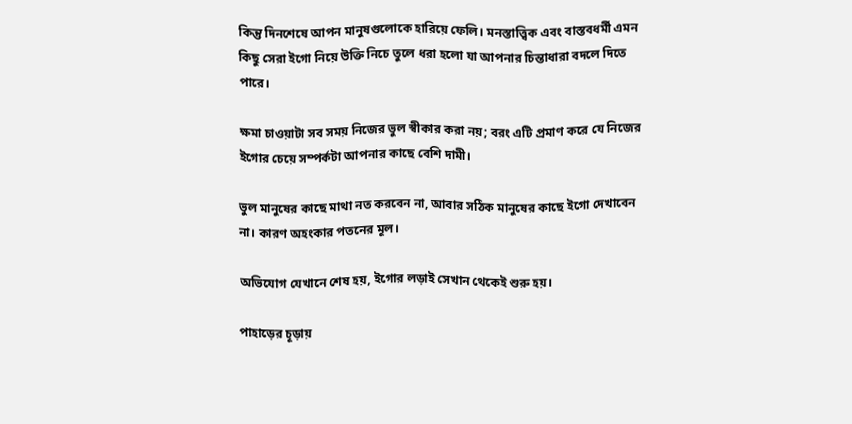কিন্তু দিনশেষে আপন মানুষগুলোকে হারিয়ে ফেলি। মনস্তাত্ত্বিক এবং বাস্তবধর্মী এমন কিছু সেরা ইগো নিয়ে উক্তি নিচে তুলে ধরা হলো যা আপনার চিন্তাধারা বদলে দিতে পারে।

ক্ষমা চাওয়াটা সব সময় নিজের ভুল স্বীকার করা নয়; বরং এটি প্রমাণ করে যে নিজের ইগোর চেয়ে সম্পর্কটা আপনার কাছে বেশি দামী।

ভুল মানুষের কাছে মাথা নত করবেন না, আবার সঠিক মানুষের কাছে ইগো দেখাবেন না। কারণ অহংকার পতনের মূল।

অভিযোগ যেখানে শেষ হয়, ইগোর লড়াই সেখান থেকেই শুরু হয়।

পাহাড়ের চূড়ায়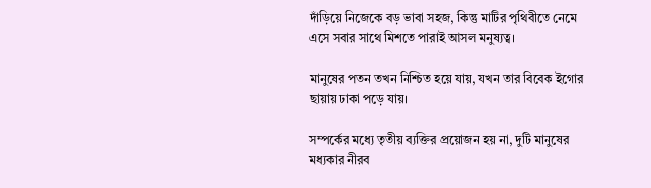দাঁড়িয়ে নিজেকে বড় ভাবা সহজ, কিন্তু মাটির পৃথিবীতে নেমে এসে সবার সাথে মিশতে পারাই আসল মনুষ্যত্ব।

মানুষের পতন তখন নিশ্চিত হয়ে যায়, যখন তার বিবেক ইগোর ছায়ায় ঢাকা পড়ে যায়।

সম্পর্কের মধ্যে তৃতীয় ব্যক্তির প্রয়োজন হয় না, দুটি মানুষের মধ্যকার নীরব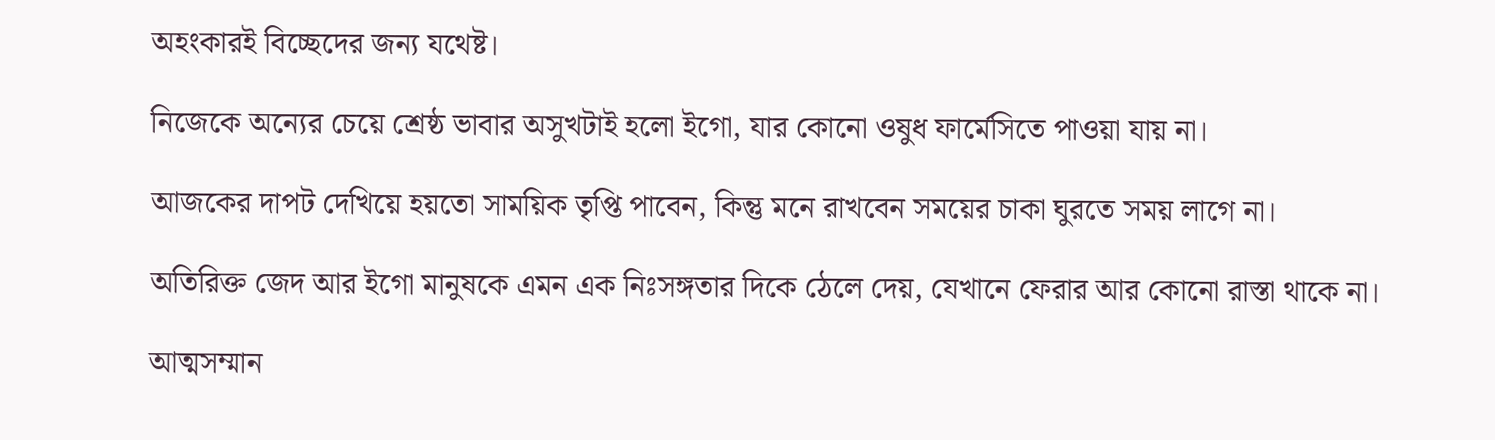অহংকারই বিচ্ছেদের জন্য যথেষ্ট।

নিজেকে অন্যের চেয়ে শ্রেষ্ঠ ভাবার অসুখটাই হলো ইগো, যার কোনো ওষুধ ফার্মেসিতে পাওয়া যায় না।

আজকের দাপট দেখিয়ে হয়তো সাময়িক তৃপ্তি পাবেন, কিন্তু মনে রাখবেন সময়ের চাকা ঘুরতে সময় লাগে না।

অতিরিক্ত জেদ আর ইগো মানুষকে এমন এক নিঃসঙ্গতার দিকে ঠেলে দেয়, যেখানে ফেরার আর কোনো রাস্তা থাকে না।

আত্মসম্মান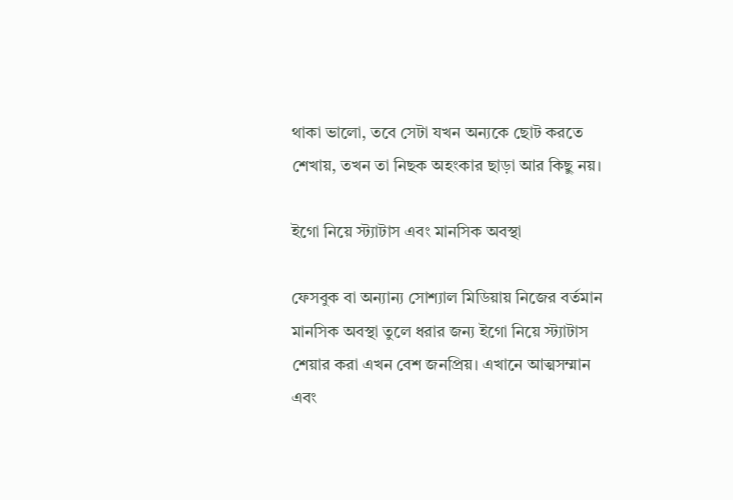থাকা ভালো, তবে সেটা যখন অন্যকে ছোট করতে শেখায়, তখন তা নিছক অহংকার ছাড়া আর কিছু নয়।

ইগো নিয়ে স্ট্যাটাস এবং মানসিক অবস্থা

ফেসবুক বা অন্যান্য সোশ্যাল মিডিয়ায় নিজের বর্তমান মানসিক অবস্থা তুলে ধরার জন্য ইগো নিয়ে স্ট্যাটাস শেয়ার করা এখন বেশ জনপ্রিয়। এখানে আত্মসম্মান এবং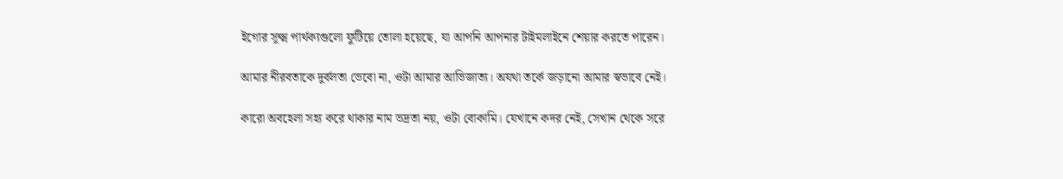ইগোর সূক্ষ্ম পার্থক্যগুলো ফুটিয়ে তোলা হয়েছে, যা আপনি আপনার টাইমলাইনে শেয়ার করতে পারেন।

আমার নীরবতাকে দুর্বলতা ভেবো না, ওটা আমার আভিজাত্য। অযথা তর্কে জড়ানো আমার স্বভাবে নেই।

কারো অবহেলা সহ্য করে থাকার নাম ভদ্রতা নয়, ওটা বোকামি। যেখানে কদর নেই, সেখান থেকে সরে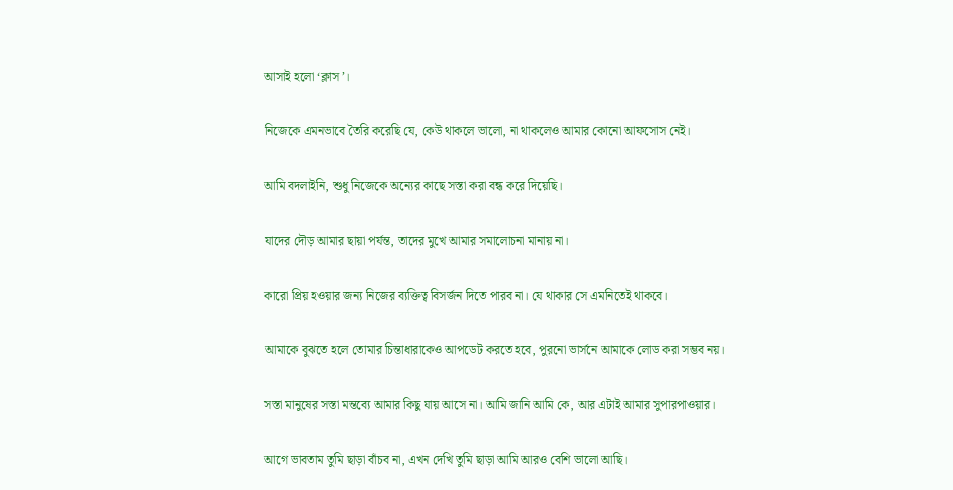আসাই হলো ‘ক্লাস’।

নিজেকে এমনভাবে তৈরি করেছি যে, কেউ থাকলে ভালো, না থাকলেও আমার কোনো আফসোস নেই।

আমি বদলাইনি, শুধু নিজেকে অন্যের কাছে সস্তা করা বন্ধ করে দিয়েছি।

যাদের দৌড় আমার ছায়া পর্যন্ত, তাদের মুখে আমার সমালোচনা মানায় না।

কারো প্রিয় হওয়ার জন্য নিজের ব্যক্তিত্ব বিসর্জন দিতে পারব না। যে থাকার সে এমনিতেই থাকবে।

আমাকে বুঝতে হলে তোমার চিন্তাধারাকেও আপডেট করতে হবে, পুরনো ভার্সনে আমাকে লোড করা সম্ভব নয়।

সস্তা মানুষের সস্তা মন্তব্যে আমার কিছু যায় আসে না। আমি জানি আমি কে, আর এটাই আমার সুপারপাওয়ার।

আগে ভাবতাম তুমি ছাড়া বাঁচব না, এখন দেখি তুমি ছাড়া আমি আরও বেশি ভালো আছি।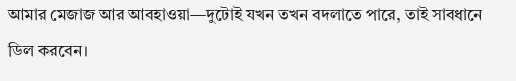আমার মেজাজ আর আবহাওয়া—দুটোই যখন তখন বদলাতে পারে, তাই সাবধানে ডিল করবেন।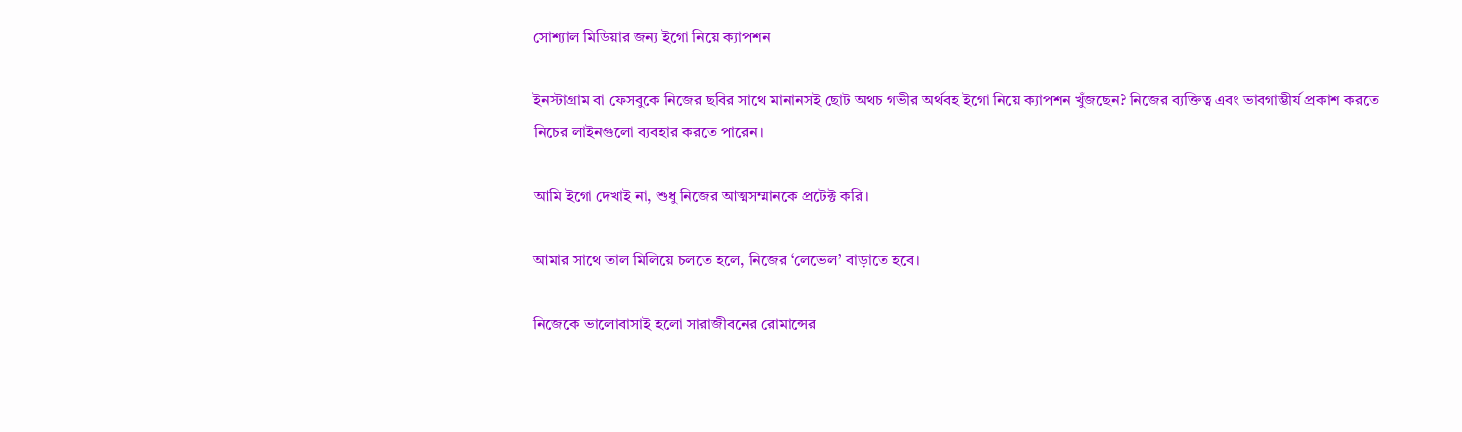সোশ্যাল মিডিয়ার জন্য ইগো নিয়ে ক্যাপশন

ইনস্টাগ্রাম বা ফেসবুকে নিজের ছবির সাথে মানানসই ছোট অথচ গভীর অর্থবহ ইগো নিয়ে ক্যাপশন খুঁজছেন? নিজের ব্যক্তিত্ব এবং ভাবগাম্ভীর্য প্রকাশ করতে নিচের লাইনগুলো ব্যবহার করতে পারেন।

আমি ইগো দেখাই না, শুধু নিজের আত্মসম্মানকে প্রটেক্ট করি।

আমার সাথে তাল মিলিয়ে চলতে হলে, নিজের ‘লেভেল’ বাড়াতে হবে।

নিজেকে ভালোবাসাই হলো সারাজীবনের রোমান্সের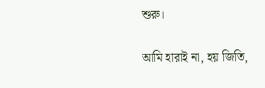শুরু।

আমি হারাই না, হয় জিতি,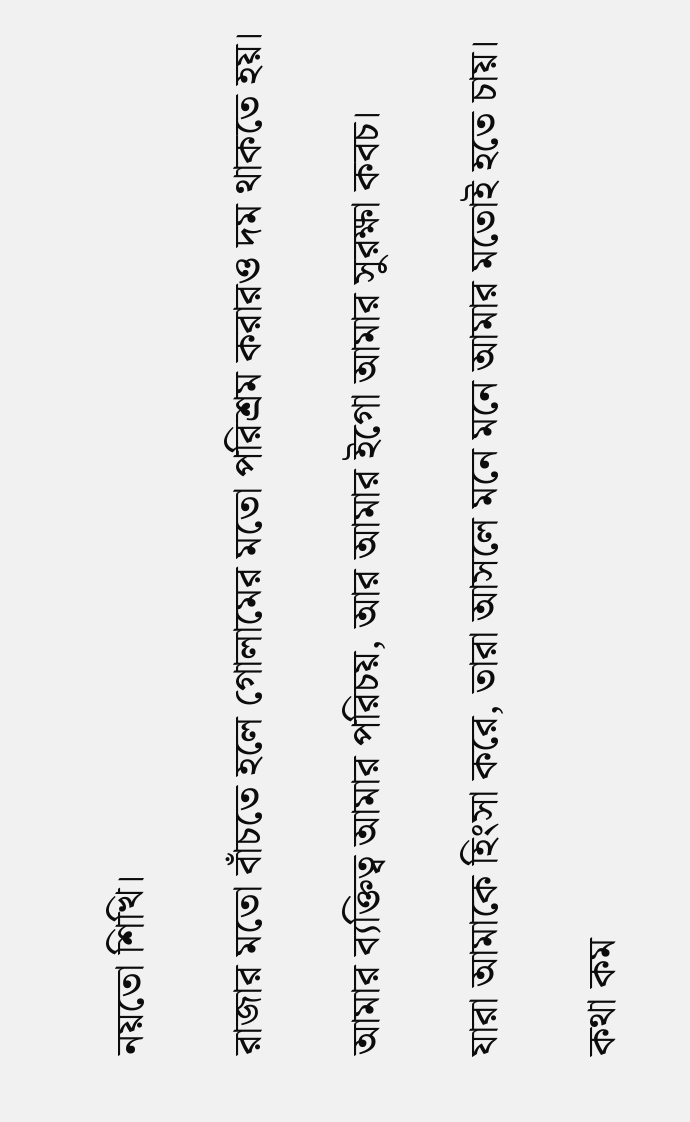নয়তো শিখি।

রাজার মতো বাঁচতে হলে গোলামের মতো পরিশ্রম করারও দম থাকতে হয়।

আমার ব্যক্তিত্ব আমার পরিচয়, আর আমার ইগো আমার সুরক্ষা কবচ।

যারা আমাকে হিংসা করে, তারা আসলে মনে মনে আমার মতোই হতে চায়।

কথা কম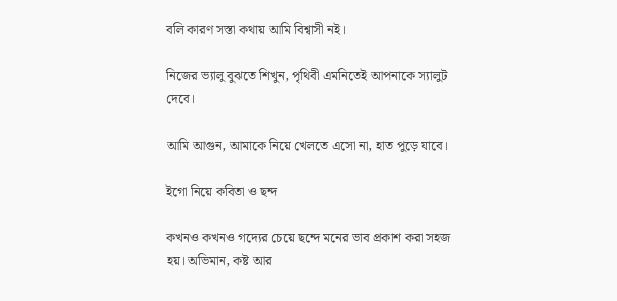বলি কারণ সস্তা কথায় আমি বিশ্বাসী নই।

নিজের ভ্যালু বুঝতে শিখুন, পৃথিবী এমনিতেই আপনাকে স্যালুট দেবে।

আমি আগুন, আমাকে নিয়ে খেলতে এসো না, হাত পুড়ে যাবে।

ইগো নিয়ে কবিতা ও ছন্দ

কখনও কখনও গদ্যের চেয়ে ছন্দে মনের ভাব প্রকাশ করা সহজ হয়। অভিমান, কষ্ট আর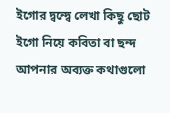ইগোর দ্বন্দ্বে লেখা কিছু ছোট ইগো নিয়ে কবিতা বা ছন্দ আপনার অব্যক্ত কথাগুলো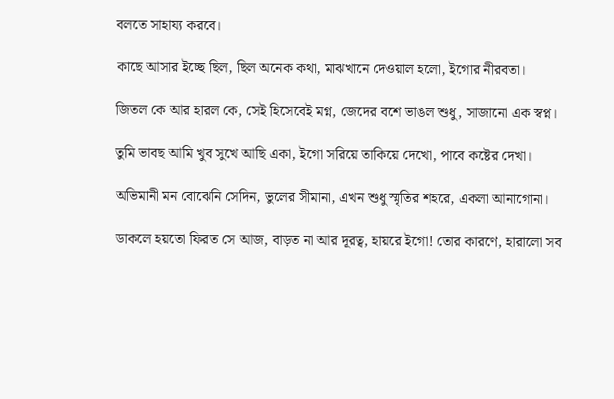বলতে সাহায্য করবে।

কাছে আসার ইচ্ছে ছিল, ছিল অনেক কথা, মাঝখানে দেওয়াল হলো, ইগোর নীরবতা।

জিতল কে আর হারল কে, সেই হিসেবেই মগ্ন, জেদের বশে ভাঙল শুধু, সাজানো এক স্বপ্ন।

তুমি ভাবছ আমি খুব সুখে আছি একা, ইগো সরিয়ে তাকিয়ে দেখো, পাবে কষ্টের দেখা।

অভিমানী মন বোঝেনি সেদিন, ভুলের সীমানা, এখন শুধু স্মৃতির শহরে, একলা আনাগোনা।

ডাকলে হয়তো ফিরত সে আজ, বাড়ত না আর দূরত্ব, হায়রে ইগো! তোর কারণে, হারালো সব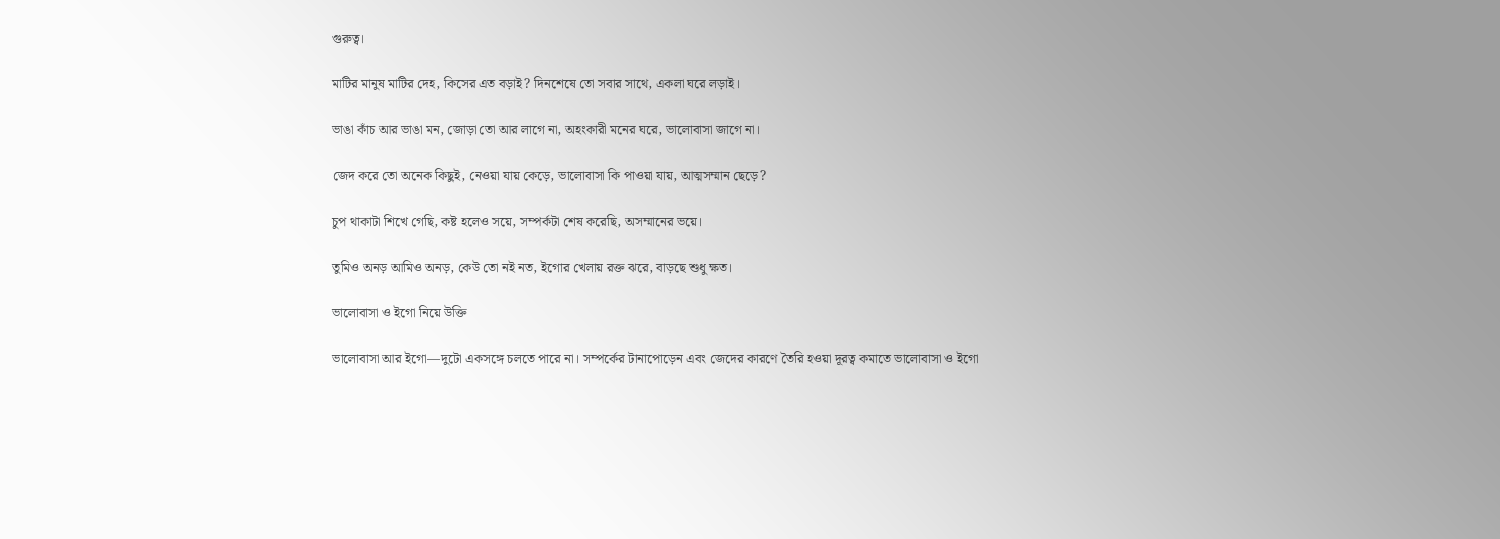গুরুত্ব।

মাটির মানুষ মাটির দেহ, কিসের এত বড়াই? দিনশেষে তো সবার সাথে, একলা ঘরে লড়াই।

ভাঙা কাঁচ আর ভাঙা মন, জোড়া তো আর লাগে না, অহংকারী মনের ঘরে, ভালোবাসা জাগে না।

জেদ করে তো অনেক কিছুই, নেওয়া যায় কেড়ে, ভালোবাসা কি পাওয়া যায়, আত্মসম্মান ছেড়ে?

চুপ থাকাটা শিখে গেছি, কষ্ট হলেও সয়ে, সম্পর্কটা শেষ করেছি, অসম্মানের ভয়ে।

তুমিও অনড় আমিও অনড়, কেউ তো নই নত, ইগোর খেলায় রক্ত ঝরে, বাড়ছে শুধু ক্ষত।

ভালোবাসা ও ইগো নিয়ে উক্তি

ভালোবাসা আর ইগো—দুটো একসঙ্গে চলতে পারে না। সম্পর্কের টানাপোড়েন এবং জেদের কারণে তৈরি হওয়া দূরত্ব কমাতে ভালোবাসা ও ইগো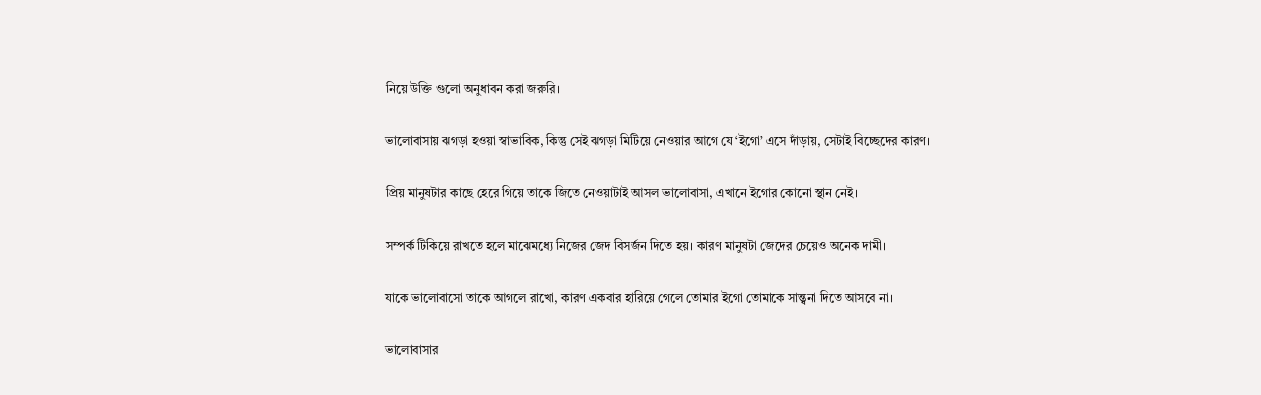নিয়ে উক্তি গুলো অনুধাবন করা জরুরি।

ভালোবাসায় ঝগড়া হওয়া স্বাভাবিক, কিন্তু সেই ঝগড়া মিটিয়ে নেওয়ার আগে যে ‘ইগো’ এসে দাঁড়ায়, সেটাই বিচ্ছেদের কারণ।

প্রিয় মানুষটার কাছে হেরে গিয়ে তাকে জিতে নেওয়াটাই আসল ভালোবাসা, এখানে ইগোর কোনো স্থান নেই।

সম্পর্ক টিকিয়ে রাখতে হলে মাঝেমধ্যে নিজের জেদ বিসর্জন দিতে হয়। কারণ মানুষটা জেদের চেয়েও অনেক দামী।

যাকে ভালোবাসো তাকে আগলে রাখো, কারণ একবার হারিয়ে গেলে তোমার ইগো তোমাকে সান্ত্বনা দিতে আসবে না।

ভালোবাসার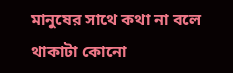মানুষের সাথে কথা না বলে থাকাটা কোনো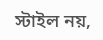স্টাইল নয়,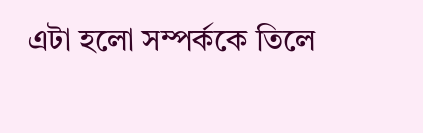এটা হলো সম্পর্ককে তিলে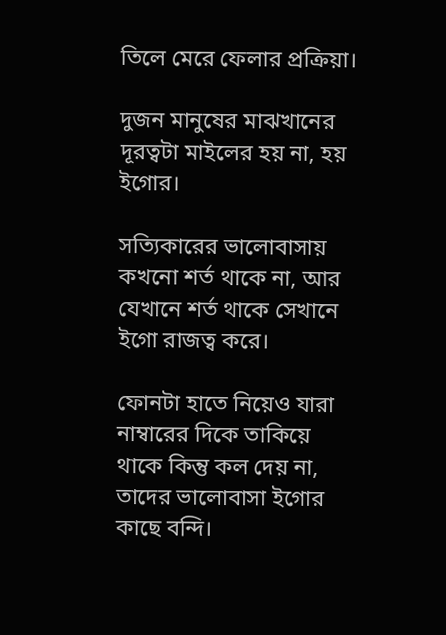তিলে মেরে ফেলার প্রক্রিয়া।

দুজন মানুষের মাঝখানের দূরত্বটা মাইলের হয় না, হয় ইগোর।

সত্যিকারের ভালোবাসায় কখনো শর্ত থাকে না, আর যেখানে শর্ত থাকে সেখানে ইগো রাজত্ব করে।

ফোনটা হাতে নিয়েও যারা নাম্বারের দিকে তাকিয়ে থাকে কিন্তু কল দেয় না, তাদের ভালোবাসা ইগোর কাছে বন্দি।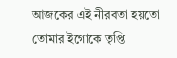আজকের এই নীরবতা হয়তো তোমার ইগোকে তৃপ্তি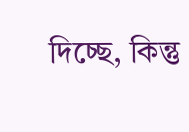দিচ্ছে, কিন্তু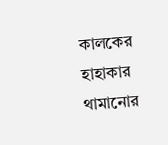কালকের হাহাকার থামানোর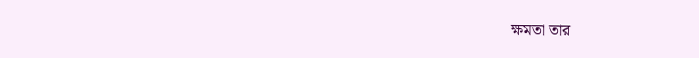ক্ষমতা তার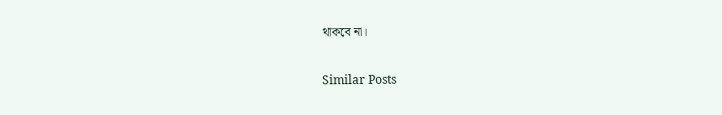থাকবে না।

Similar Posts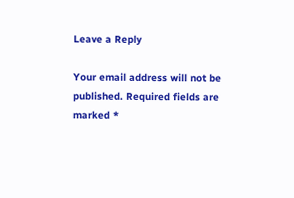Leave a Reply

Your email address will not be published. Required fields are marked *